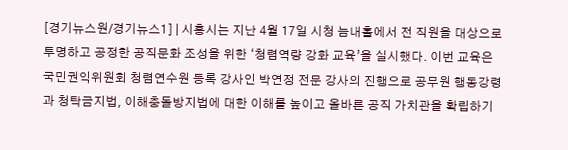[경기뉴스원/경기뉴스1] | 시흥시는 지난 4월 17일 시청 늠내홀에서 전 직원을 대상으로 투명하고 공정한 공직문화 조성을 위한 ‘청렴역량 강화 교육’을 실시했다. 이번 교육은 국민권익위원회 청렴연수원 등록 강사인 박연정 전문 강사의 진행으로 공무원 행동강령과 청탁금지법, 이해충돌방지법에 대한 이해를 높이고 올바른 공직 가치관을 확립하기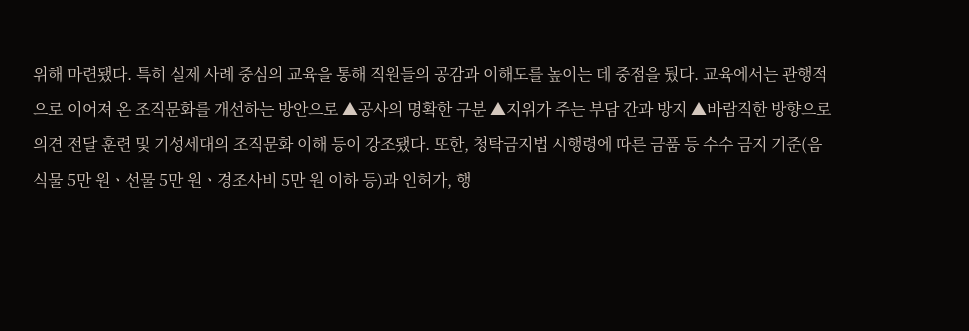위해 마련됐다. 특히 실제 사례 중심의 교육을 통해 직원들의 공감과 이해도를 높이는 데 중점을 뒀다. 교육에서는 관행적으로 이어져 온 조직문화를 개선하는 방안으로 ▲공사의 명확한 구분 ▲지위가 주는 부담 간과 방지 ▲바람직한 방향으로 의견 전달 훈련 및 기성세대의 조직문화 이해 등이 강조됐다. 또한, 청탁금지법 시행령에 따른 금품 등 수수 금지 기준(음식물 5만 원ㆍ선물 5만 원ㆍ경조사비 5만 원 이하 등)과 인허가, 행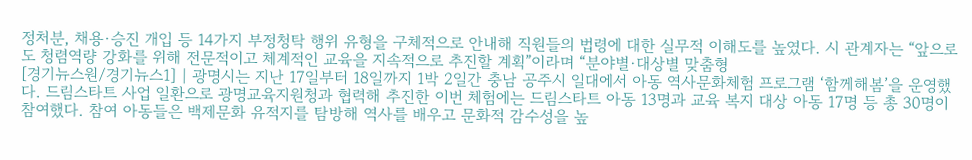정처분, 채용·승진 개입 등 14가지 부정청탁 행위 유형을 구체적으로 안내해 직원들의 법령에 대한 실무적 이해도를 높였다. 시 관계자는 “앞으로도 청렴역량 강화를 위해 전문적이고 체계적인 교육을 지속적으로 추진할 계획”이라며 “분야별·대상별 맞춤형
[경기뉴스원/경기뉴스1] | 광명시는 지난 17일부터 18일까지 1박 2일간 충남 공주시 일대에서 아동 역사문화체험 프로그램 ‘함께해봄’을 운영했다. 드림스타트 사업 일환으로 광명교육지원청과 협력해 추진한 이번 체험에는 드림스타트 아동 13명과 교육 복지 대상 아동 17명 등 총 30명이 참여했다. 참여 아동들은 백제문화 유적지를 탐방해 역사를 배우고 문화적 감수성을 높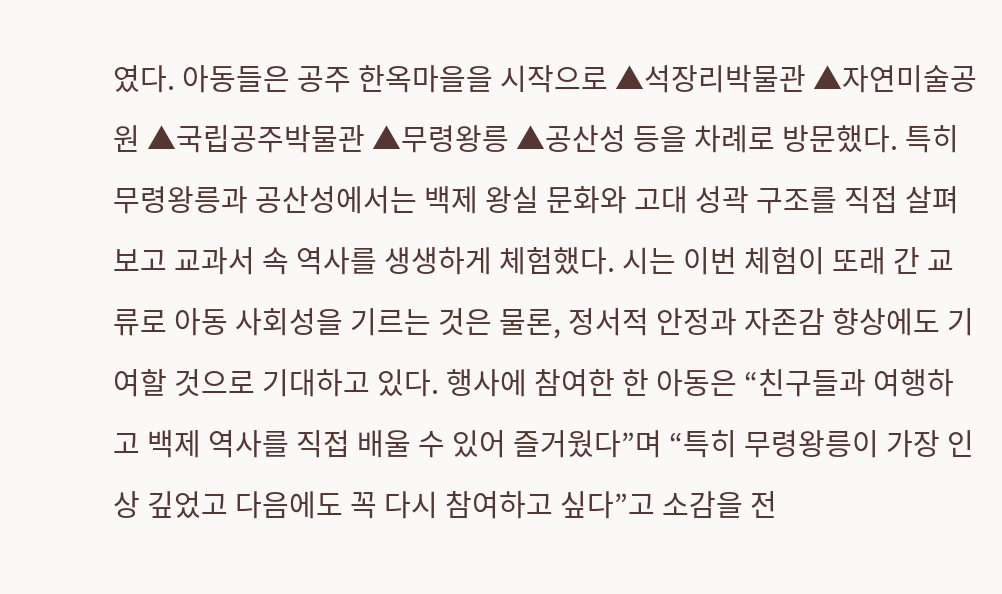였다. 아동들은 공주 한옥마을을 시작으로 ▲석장리박물관 ▲자연미술공원 ▲국립공주박물관 ▲무령왕릉 ▲공산성 등을 차례로 방문했다. 특히 무령왕릉과 공산성에서는 백제 왕실 문화와 고대 성곽 구조를 직접 살펴보고 교과서 속 역사를 생생하게 체험했다. 시는 이번 체험이 또래 간 교류로 아동 사회성을 기르는 것은 물론, 정서적 안정과 자존감 향상에도 기여할 것으로 기대하고 있다. 행사에 참여한 한 아동은 “친구들과 여행하고 백제 역사를 직접 배울 수 있어 즐거웠다”며 “특히 무령왕릉이 가장 인상 깊었고 다음에도 꼭 다시 참여하고 싶다”고 소감을 전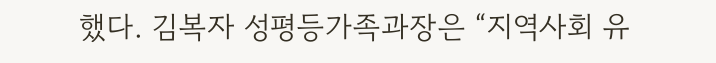했다. 김복자 성평등가족과장은 “지역사회 유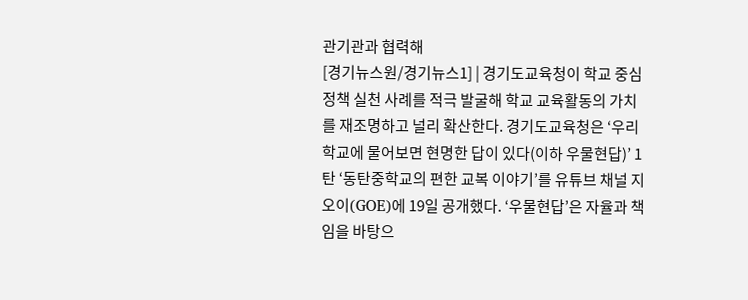관기관과 협력해
[경기뉴스원/경기뉴스1] | 경기도교육청이 학교 중심 정책 실천 사례를 적극 발굴해 학교 교육활동의 가치를 재조명하고 널리 확산한다. 경기도교육청은 ‘우리 학교에 물어보면 현명한 답이 있다(이하 우물현답)’ 1탄 ‘동탄중학교의 편한 교복 이야기’를 유튜브 채널 지오이(GOE)에 19일 공개했다. ‘우물현답’은 자율과 책임을 바탕으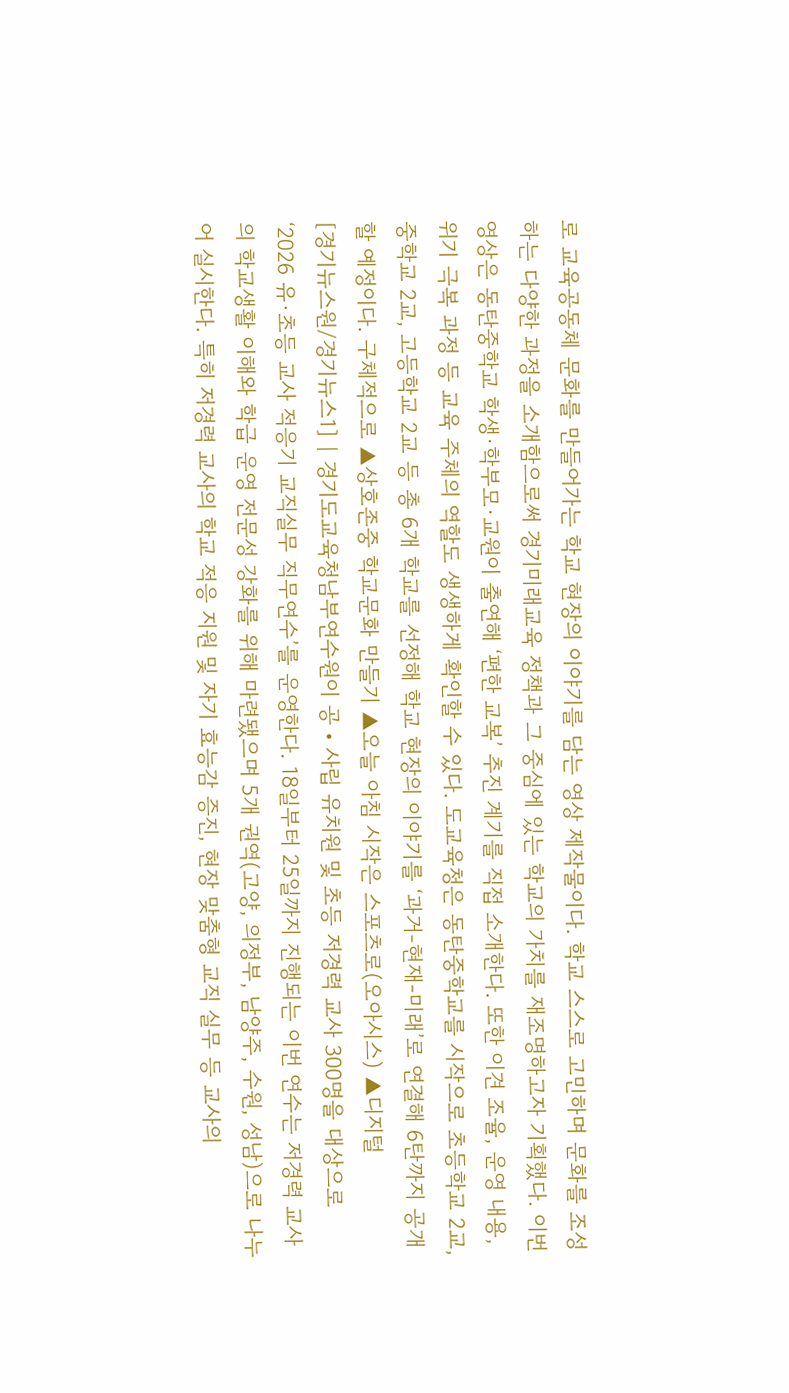로 교육공동체 문화를 만들어가는 학교 현장의 이야기를 담는 영상 제작물이다. 학교 스스로 고민하며 문화를 조성하는 다양한 과정을 소개함으로써 경기미래교육 정책과 그 중심에 있는 학교의 가치를 재조명하고자 기획했다. 이번 영상은 동탄중학교 학생·학부모·교원이 출연해 ‘편한 교복’ 추진 계기를 직접 소개한다. 또한 이견 조율, 운영 내용, 위기 극복 과정 등 교육 주체의 역할도 생생하게 확인할 수 있다. 도교육청은 동탄중학교를 시작으로 초등학교 2교, 중학교 2교, 고등학교 2교 등 총 6개 학교를 선정해 학교 현장의 이야기를 ‘과거-현재-미래’로 연결해 6탄까지 공개할 예정이다. 구체적으로 ▲상호존중 학교문화 만들기 ▲오늘 아침 시작은 스포츠로(오아시스) ▲디지털
[경기뉴스원/경기뉴스1] | 경기도교육청남부연수원이 공‧사립 유치원 및 초등 저경력 교사 300명을 대상으로 ‘2026 유·초등 교사 적응기 교직실무 직무연수’를 운영한다. 18일부터 25일까지 진행되는 이번 연수는 저경력 교사의 학교생활 이해와 학급 운영 전문성 강화를 위해 마련됐으며 5개 권역(고양, 의정부, 남양주, 수원, 성남)으로 나누어 실시한다. 특히 저경력 교사의 학교 적응 지원 및 자기 효능감 증진, 현장 맞춤형 교직 실무 등 교사의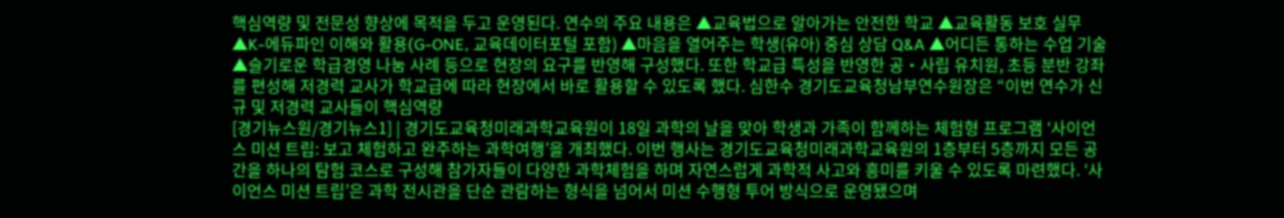핵심역량 및 전문성 향상에 목적을 두고 운영된다. 연수의 주요 내용은 ▲교육법으로 알아가는 안전한 학교 ▲교육활동 보호 실무 ▲K-에듀파인 이해와 활용(G-ONE, 교육데이터포털 포함) ▲마음을 열어주는 학생(유아) 중심 상담 Q&A ▲어디든 통하는 수업 기술 ▲슬기로운 학급경영 나눔 사례 등으로 현장의 요구를 반영해 구성했다. 또한 학교급 특성을 반영한 공‧사립 유치원, 초등 분반 강좌를 편성해 저경력 교사가 학교급에 따라 현장에서 바로 활용할 수 있도록 했다. 심한수 경기도교육청남부연수원장은 “이번 연수가 신규 및 저경력 교사들이 핵심역량
[경기뉴스원/경기뉴스1] | 경기도교육청미래과학교육원이 18일 과학의 날을 맞아 학생과 가족이 함께하는 체험형 프로그램 ‘사이언스 미션 트립: 보고 체험하고 완주하는 과학여행’을 개최했다. 이번 행사는 경기도교육청미래과학교육원의 1층부터 5층까지 모든 공간을 하나의 탐험 코스로 구성해 참가자들이 다양한 과학체험을 하며 자연스럽게 과학적 사고와 흥미를 키울 수 있도록 마련했다. ‘사이언스 미션 트립’은 과학 전시관을 단순 관람하는 형식을 넘어서 미션 수행형 투어 방식으로 운영됐으며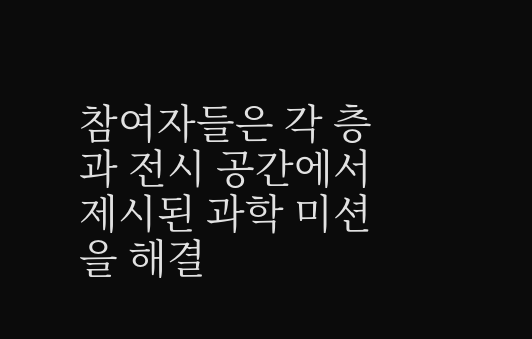참여자들은 각 층과 전시 공간에서 제시된 과학 미션을 해결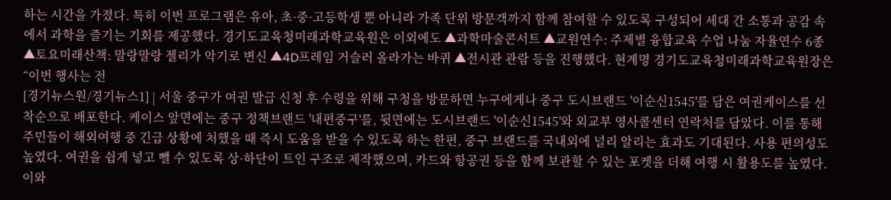하는 시간을 가졌다. 특히 이번 프로그램은 유아, 초·중·고등학생 뿐 아니라 가족 단위 방문객까지 함께 참여할 수 있도록 구성되어 세대 간 소통과 공감 속에서 과학을 즐기는 기회를 제공했다. 경기도교육청미래과학교육원은 이외에도 ▲과학마술콘서트 ▲교원연수: 주제별 융합교육 수업 나눔 자율연수 6종 ▲토요미래산책: 말랑말랑 젤리가 악기로 변신 ▲4D프레임 거슬러 올라가는 바퀴 ▲전시관 관람 등을 진행했다. 현계명 경기도교육청미래과학교육원장은 “이번 행사는 전
[경기뉴스원/경기뉴스1] | 서울 중구가 여권 발급 신청 후 수령을 위해 구청을 방문하면 누구에게나 중구 도시브랜드 '이순신1545'를 담은 여권케이스를 선착순으로 배포한다. 케이스 앞면에는 중구 정책브랜드 '내편중구'를, 뒷면에는 도시브랜드 '이순신1545'와 외교부 영사콜센터 연락처를 담았다. 이를 통해 주민들이 해외여행 중 긴급 상황에 처했을 때 즉시 도움을 받을 수 있도록 하는 한편, 중구 브랜드를 국내외에 널리 알리는 효과도 기대된다. 사용 편의성도 높였다. 여권을 쉽게 넣고 뺄 수 있도록 상·하단이 트인 구조로 제작했으며, 카드와 항공권 등을 함께 보관할 수 있는 포켓을 더해 여행 시 활용도를 높였다. 이와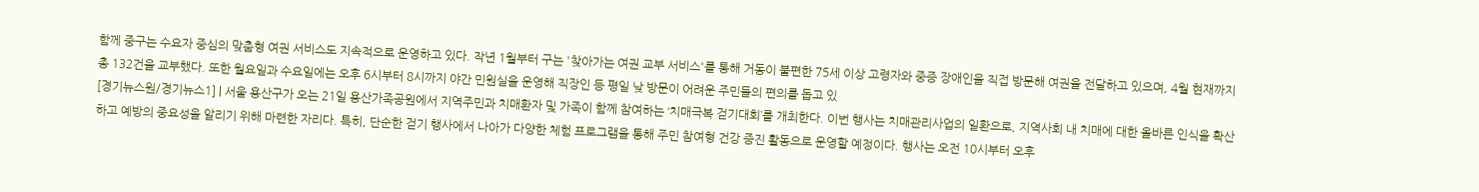함께 중구는 수요자 중심의 맞춤형 여권 서비스도 지속적으로 운영하고 있다. 작년 1월부터 구는 '찾아가는 여권 교부 서비스'를 통해 거동이 불편한 75세 이상 고령자와 중증 장애인을 직접 방문해 여권을 전달하고 있으며, 4월 현재까지 총 132건을 교부했다. 또한 월요일과 수요일에는 오후 6시부터 8시까지 야간 민원실을 운영해 직장인 등 평일 낮 방문이 어려운 주민들의 편의를 돕고 있
[경기뉴스원/경기뉴스1] | 서울 용산구가 오는 21일 용산가족공원에서 지역주민과 치매환자 및 가족이 함께 참여하는 ‘치매극복 걷기대회’를 개최한다. 이번 행사는 치매관리사업의 일환으로, 지역사회 내 치매에 대한 올바른 인식을 확산하고 예방의 중요성을 알리기 위해 마련한 자리다. 특히, 단순한 걷기 행사에서 나아가 다양한 체험 프로그램을 통해 주민 참여형 건강 증진 활동으로 운영할 예정이다. 행사는 오전 10시부터 오후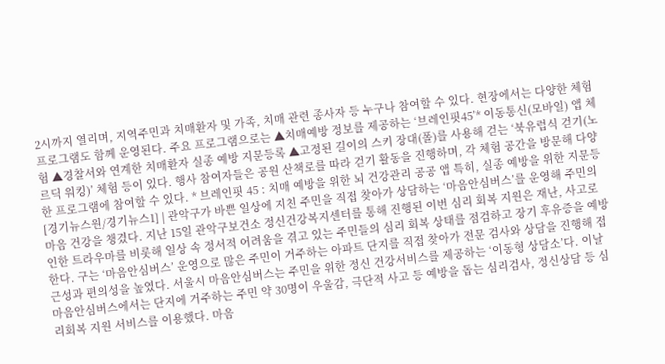2시까지 열리며, 지역주민과 치매환자 및 가족, 치매 관련 종사자 등 누구나 참여할 수 있다. 현장에서는 다양한 체험 프로그램도 함께 운영된다. 주요 프로그램으로는 ▲치매예방 정보를 제공하는 ‘브레인핏45’* 이동통신(모바일) 앱 체험 ▲경찰서와 연계한 치매환자 실종 예방 지문등록 ▲고정된 길이의 스키 장대(폴)를 사용해 걷는 ‘북유럽식 걷기(노르딕 워킹)’ 체험 등이 있다. 행사 참여자들은 공원 산책로를 따라 걷기 활동을 진행하며, 각 체험 공간을 방문해 다양한 프로그램에 참여할 수 있다. * 브레인핏 45 : 치매 예방을 위한 뇌 건강관리 공공 앱 특히, 실종 예방을 위한 지문등
[경기뉴스원/경기뉴스1] | 관악구가 바쁜 일상에 지친 주민을 직접 찾아가 상담하는 ‘마음안심버스’를 운영해 주민의 마음 건강을 챙겼다. 지난 15일 관악구보건소 정신건강복지센터를 통해 진행된 이번 심리 회복 지원은 재난, 사고로 인한 트라우마를 비롯해 일상 속 정서적 어려움을 겪고 있는 주민들의 심리 회복 상태를 점검하고 장기 후유증을 예방한다. 구는 ‘마음안심버스’ 운영으로 많은 주민이 거주하는 아파트 단지를 직접 찾아가 전문 검사와 상담을 진행해 접근성과 편의성을 높였다. 서울시 마음안심버스는 주민을 위한 정신 건강서비스를 제공하는 ‘이동형 상담소’다. 이날 마음안심버스에서는 단지에 거주하는 주민 약 30명이 우울감, 극단적 사고 등 예방을 돕는 심리검사, 정신상담 등 심리회복 지원 서비스를 이용했다. 마음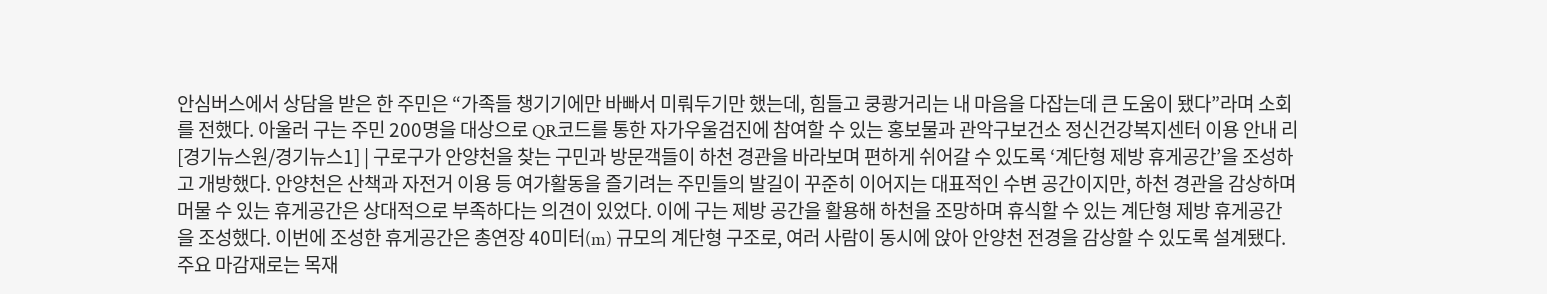안심버스에서 상담을 받은 한 주민은 “가족들 챙기기에만 바빠서 미뤄두기만 했는데, 힘들고 쿵쾅거리는 내 마음을 다잡는데 큰 도움이 됐다”라며 소회를 전했다. 아울러 구는 주민 200명을 대상으로 QR코드를 통한 자가우울검진에 참여할 수 있는 홍보물과 관악구보건소 정신건강복지센터 이용 안내 리
[경기뉴스원/경기뉴스1] | 구로구가 안양천을 찾는 구민과 방문객들이 하천 경관을 바라보며 편하게 쉬어갈 수 있도록 ‘계단형 제방 휴게공간’을 조성하고 개방했다. 안양천은 산책과 자전거 이용 등 여가활동을 즐기려는 주민들의 발길이 꾸준히 이어지는 대표적인 수변 공간이지만, 하천 경관을 감상하며 머물 수 있는 휴게공간은 상대적으로 부족하다는 의견이 있었다. 이에 구는 제방 공간을 활용해 하천을 조망하며 휴식할 수 있는 계단형 제방 휴게공간을 조성했다. 이번에 조성한 휴게공간은 총연장 40미터(m) 규모의 계단형 구조로, 여러 사람이 동시에 앉아 안양천 전경을 감상할 수 있도록 설계됐다. 주요 마감재로는 목재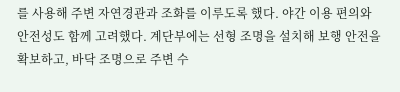를 사용해 주변 자연경관과 조화를 이루도록 했다. 야간 이용 편의와 안전성도 함께 고려했다. 계단부에는 선형 조명을 설치해 보행 안전을 확보하고, 바닥 조명으로 주변 수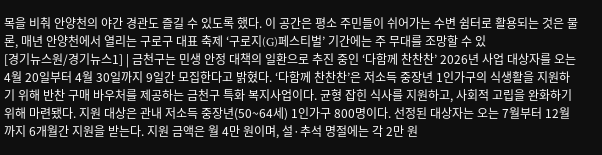목을 비춰 안양천의 야간 경관도 즐길 수 있도록 했다. 이 공간은 평소 주민들이 쉬어가는 수변 쉼터로 활용되는 것은 물론, 매년 안양천에서 열리는 구로구 대표 축제 ‘구로지(G)페스티벌’ 기간에는 주 무대를 조망할 수 있
[경기뉴스원/경기뉴스1] | 금천구는 민생 안정 대책의 일환으로 추진 중인 ‘다함께 찬찬찬’ 2026년 사업 대상자를 오는 4월 20일부터 4월 30일까지 9일간 모집한다고 밝혔다. ‘다함께 찬찬찬’은 저소득 중장년 1인가구의 식생활을 지원하기 위해 반찬 구매 바우처를 제공하는 금천구 특화 복지사업이다. 균형 잡힌 식사를 지원하고, 사회적 고립을 완화하기 위해 마련됐다. 지원 대상은 관내 저소득 중장년(50~64세) 1인가구 800명이다. 선정된 대상자는 오는 7월부터 12월까지 6개월간 지원을 받는다. 지원 금액은 월 4만 원이며, 설·추석 명절에는 각 2만 원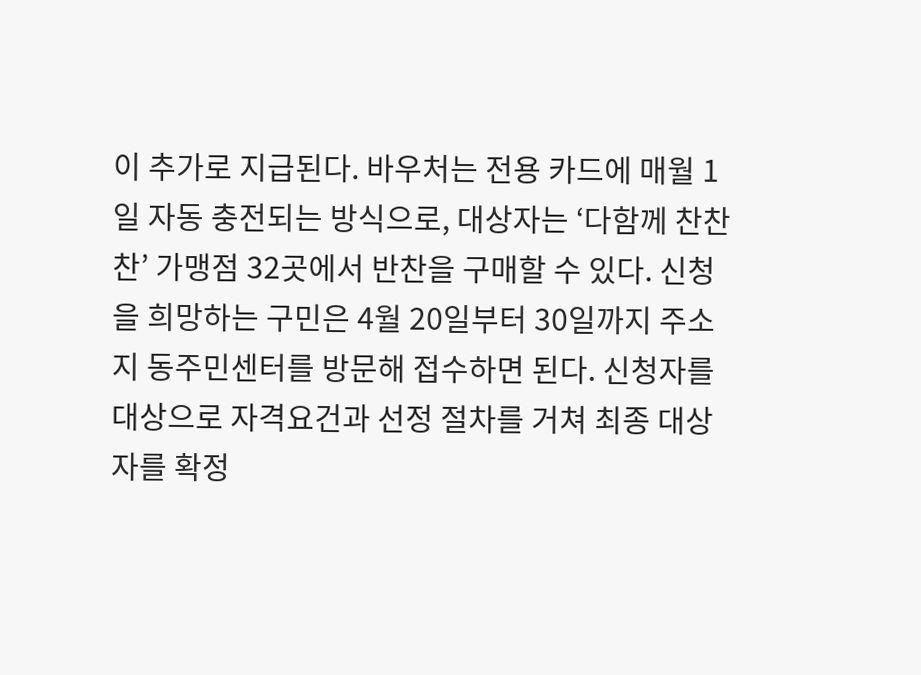이 추가로 지급된다. 바우처는 전용 카드에 매월 1일 자동 충전되는 방식으로, 대상자는 ‘다함께 찬찬찬’ 가맹점 32곳에서 반찬을 구매할 수 있다. 신청을 희망하는 구민은 4월 20일부터 30일까지 주소지 동주민센터를 방문해 접수하면 된다. 신청자를 대상으로 자격요건과 선정 절차를 거쳐 최종 대상자를 확정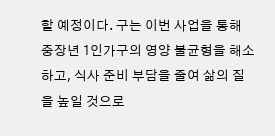할 예정이다. 구는 이번 사업을 통해 중장년 1인가구의 영양 불균형을 해소하고, 식사 준비 부담을 줄여 삶의 질을 높일 것으로